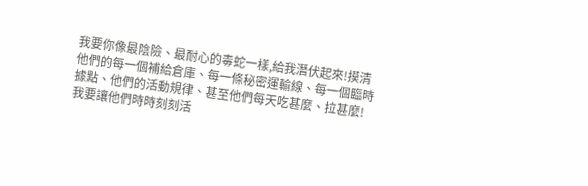我要你像最陰險、最耐心的毒蛇一樣,給我潛伏起來!摸清他們的每一個補給倉庫、每一條秘密運輸線、每一個臨時據點、他們的活動規律、甚至他們每天吃甚麼、拉甚麼!
我要讓他們時時刻刻活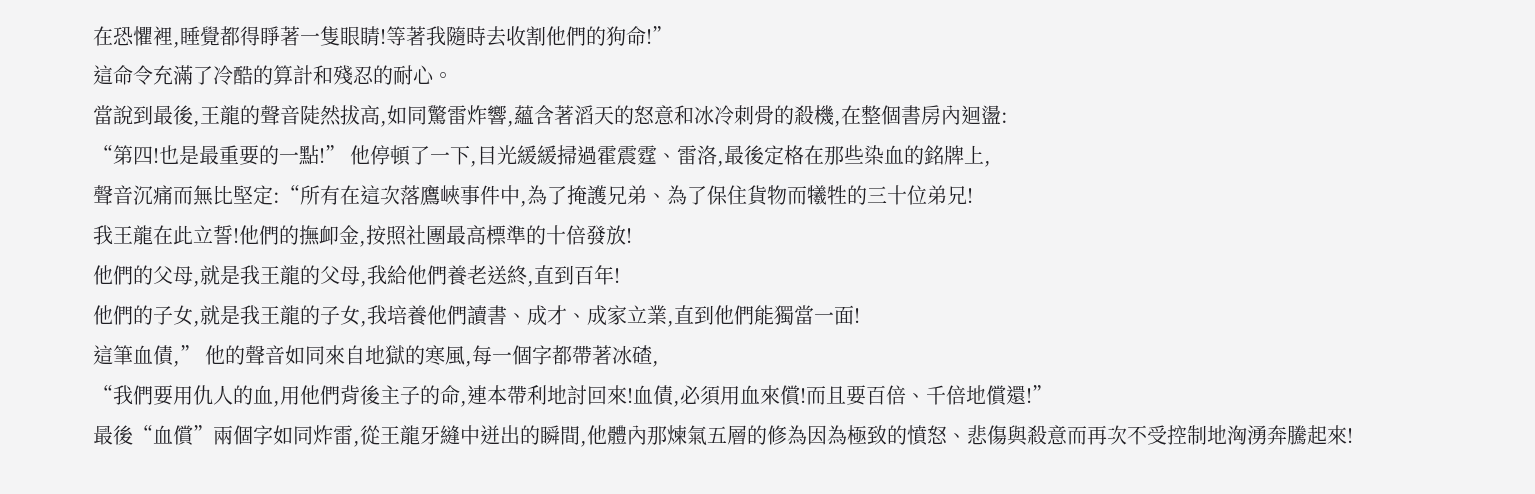在恐懼裡,睡覺都得睜著一隻眼睛!等著我隨時去收割他們的狗命!”
這命令充滿了冷酷的算計和殘忍的耐心。
當說到最後,王龍的聲音陡然拔高,如同驚雷炸響,蘊含著滔天的怒意和冰冷刺骨的殺機,在整個書房內迴盪:
“第四!也是最重要的一點!” 他停頓了一下,目光緩緩掃過霍震霆、雷洛,最後定格在那些染血的銘牌上,
聲音沉痛而無比堅定:“所有在這次落鷹峽事件中,為了掩護兄弟、為了保住貨物而犧牲的三十位弟兄!
我王龍在此立誓!他們的撫卹金,按照社團最高標準的十倍發放!
他們的父母,就是我王龍的父母,我給他們養老送終,直到百年!
他們的子女,就是我王龍的子女,我培養他們讀書、成才、成家立業,直到他們能獨當一面!
這筆血債,” 他的聲音如同來自地獄的寒風,每一個字都帶著冰碴,
“我們要用仇人的血,用他們背後主子的命,連本帶利地討回來!血債,必須用血來償!而且要百倍、千倍地償還!”
最後“血償”兩個字如同炸雷,從王龍牙縫中迸出的瞬間,他體內那煉氣五層的修為因為極致的憤怒、悲傷與殺意而再次不受控制地洶湧奔騰起來!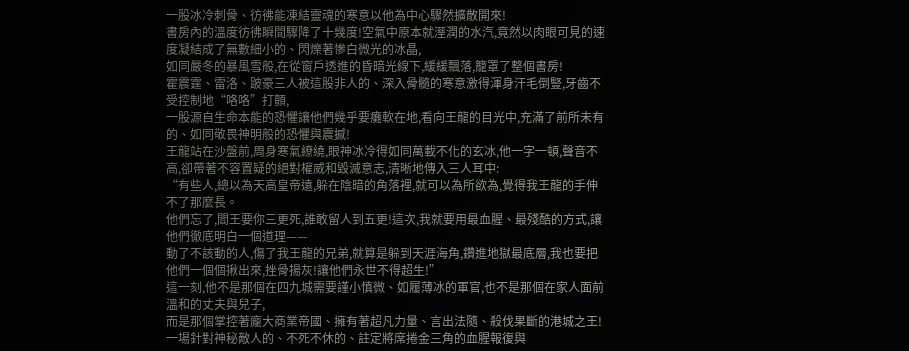一股冰冷刺骨、彷彿能凍結靈魂的寒意以他為中心驟然擴散開來!
書房內的溫度彷彿瞬間驟降了十幾度!空氣中原本就溼潤的水汽,竟然以肉眼可見的速度凝結成了無數細小的、閃爍著慘白微光的冰晶,
如同嚴冬的暴風雪般,在從窗戶透進的昏暗光線下,緩緩飄落,籠罩了整個書房!
霍震霆、雷洛、跛豪三人被這股非人的、深入骨髓的寒意激得渾身汗毛倒豎,牙齒不受控制地“咯咯”打顫,
一股源自生命本能的恐懼讓他們幾乎要癱軟在地,看向王龍的目光中,充滿了前所未有的、如同敬畏神明般的恐懼與震撼!
王龍站在沙盤前,周身寒氣繚繞,眼神冰冷得如同萬載不化的玄冰,他一字一頓,聲音不高,卻帶著不容置疑的絕對權威和毀滅意志,清晰地傳入三人耳中:
“有些人,總以為天高皇帝遠,躲在陰暗的角落裡,就可以為所欲為,覺得我王龍的手伸不了那麼長。
他們忘了,閻王要你三更死,誰敢留人到五更!這次,我就要用最血腥、最殘酷的方式,讓他們徹底明白一個道理——
動了不該動的人,傷了我王龍的兄弟,就算是躲到天涯海角,鑽進地獄最底層,我也要把他們一個個揪出來,挫骨揚灰!讓他們永世不得超生!”
這一刻,他不是那個在四九城需要謹小慎微、如履薄冰的軍官,也不是那個在家人面前溫和的丈夫與兒子,
而是那個掌控著龐大商業帝國、擁有著超凡力量、言出法隨、殺伐果斷的港城之王!
一場針對神秘敵人的、不死不休的、註定將席捲金三角的血腥報復與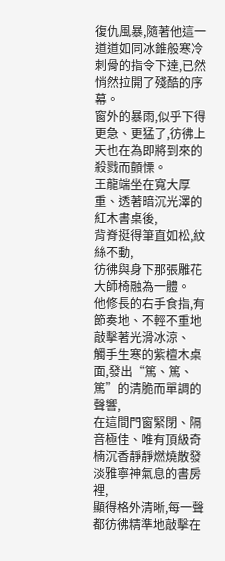復仇風暴,隨著他這一道道如同冰錐般寒冷刺骨的指令下達,已然悄然拉開了殘酷的序幕。
窗外的暴雨,似乎下得更急、更猛了,彷彿上天也在為即將到來的殺戮而顫慄。
王龍端坐在寬大厚重、透著暗沉光澤的紅木書桌後,
背脊挺得筆直如松,紋絲不動,
彷彿與身下那張雕花大師椅融為一體。
他修長的右手食指,有節奏地、不輕不重地敲擊著光滑冰涼、
觸手生寒的紫檀木桌面,發出“篤、篤、篤”的清脆而單調的聲響,
在這間門窗緊閉、隔音極佳、唯有頂級奇楠沉香靜靜燃燒散發淡雅寧神氣息的書房裡,
顯得格外清晰,每一聲都彷彿精準地敲擊在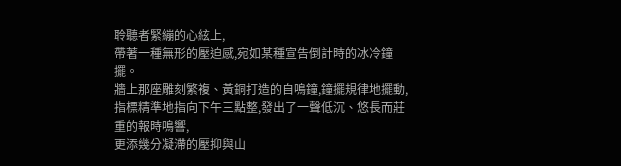聆聽者緊繃的心絃上,
帶著一種無形的壓迫感,宛如某種宣告倒計時的冰冷鐘擺。
牆上那座雕刻繁複、黃銅打造的自鳴鐘,鐘擺規律地擺動,
指標精準地指向下午三點整,發出了一聲低沉、悠長而莊重的報時鳴響,
更添幾分凝滯的壓抑與山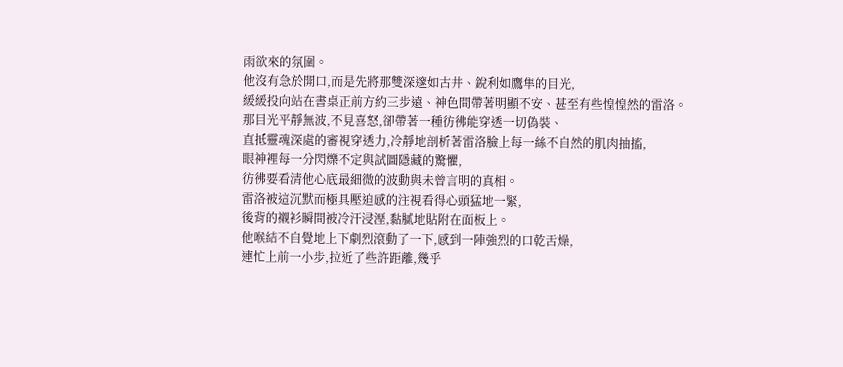雨欲來的氛圍。
他沒有急於開口,而是先將那雙深邃如古井、銳利如鷹隼的目光,
緩緩投向站在書桌正前方約三步遠、神色間帶著明顯不安、甚至有些惶惶然的雷洛。
那目光平靜無波,不見喜怒,卻帶著一種彷彿能穿透一切偽裝、
直抵靈魂深處的審視穿透力,冷靜地剖析著雷洛臉上每一絲不自然的肌肉抽搐,
眼神裡每一分閃爍不定與試圖隱藏的驚懼,
彷彿要看清他心底最細微的波動與未曾言明的真相。
雷洛被這沉默而極具壓迫感的注視看得心頭猛地一緊,
後背的襯衫瞬間被冷汗浸溼,黏膩地貼附在面板上。
他喉結不自覺地上下劇烈滾動了一下,感到一陣強烈的口乾舌燥,
連忙上前一小步,拉近了些許距離,幾乎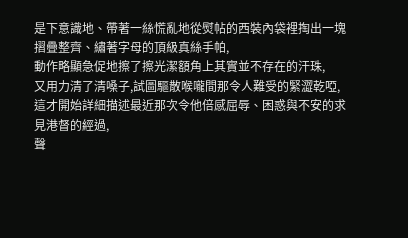是下意識地、帶著一絲慌亂地從熨帖的西裝內袋裡掏出一塊摺疊整齊、繡著字母的頂級真絲手帕,
動作略顯急促地擦了擦光潔額角上其實並不存在的汗珠,
又用力清了清嗓子,試圖驅散喉嚨間那令人難受的緊澀乾啞,
這才開始詳細描述最近那次令他倍感屈辱、困惑與不安的求見港督的經過,
聲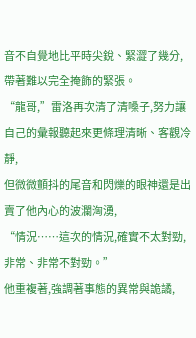音不自覺地比平時尖銳、緊澀了幾分,帶著難以完全掩飾的緊張。
“龍哥,”雷洛再次清了清嗓子,努力讓自己的彙報聽起來更條理清晰、客觀冷靜,
但微微顫抖的尾音和閃爍的眼神還是出賣了他內心的波瀾洶湧,
“情況……這次的情況,確實不太對勁,非常、非常不對勁。”
他重複著,強調著事態的異常與詭譎,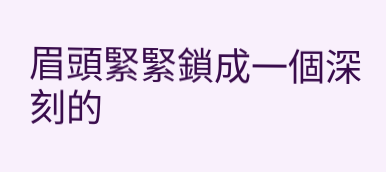眉頭緊緊鎖成一個深刻的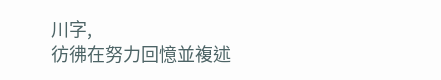川字,
彷彿在努力回憶並複述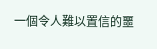一個令人難以置信的噩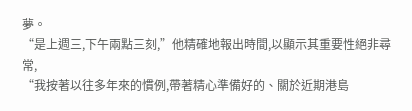夢。
“是上週三,下午兩點三刻,”他精確地報出時間,以顯示其重要性絕非尋常,
“我按著以往多年來的慣例,帶著精心準備好的、關於近期港島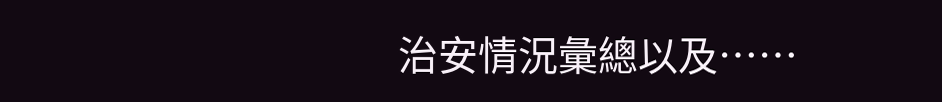治安情況彙總以及……